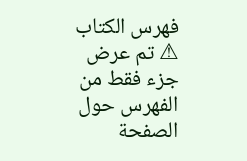فهرس الكتاب
⚠ تم عرض جزء فقط من الفهرس حول الصفحة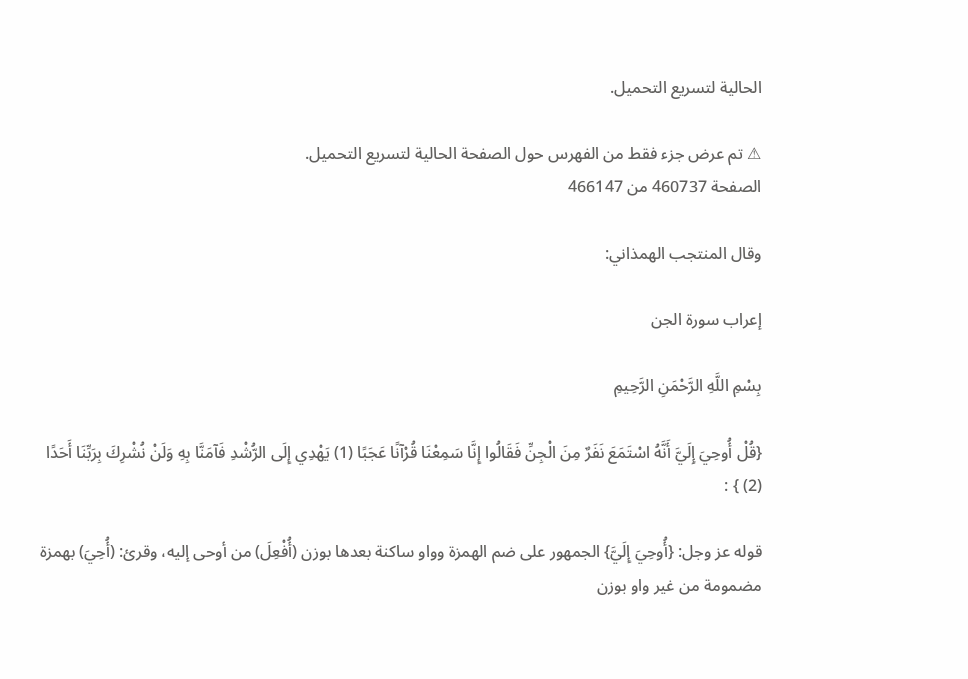الحالية لتسريع التحميل.

⚠ تم عرض جزء فقط من الفهرس حول الصفحة الحالية لتسريع التحميل.
الصفحة 460737 من 466147

وقال المنتجب الهمذاني:

إعراب سورة الجن

بِسْمِ اللَّهِ الرَّحْمَنِ الرَّحِيمِ

{قُلْ أُوحِيَ إِلَيَّ أَنَّهُ اسْتَمَعَ نَفَرٌ مِنَ الْجِنِّ فَقَالُوا إِنَّا سَمِعْنَا قُرْآنًا عَجَبًا (1) يَهْدِي إِلَى الرُّشْدِ فَآمَنَّا بِهِ وَلَنْ نُشْرِكَ بِرَبِّنَا أَحَدًا (2) } :

قوله عز وجل: {أُوحِيَ إِلَيَّ} الجمهور على ضم الهمزة وواو ساكنة بعدها بوزن (أُفْعِلَ) من أوحى إليه، وقرئ: (أُحِيَ) بهمزة مضمومة من غير واو بوزن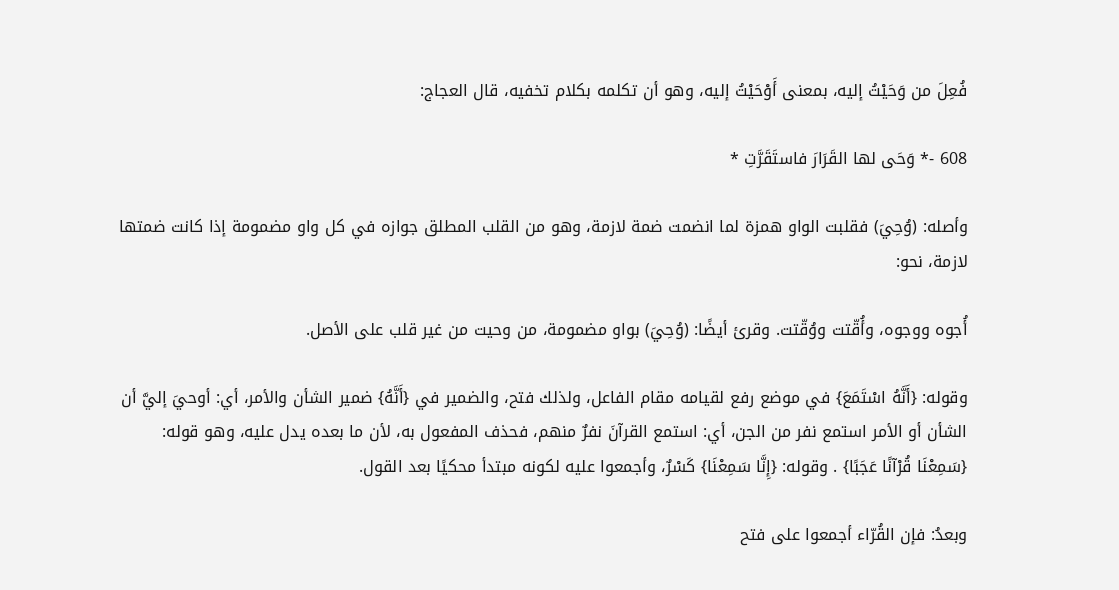فُعِلَ من وَحَيْتُ إليه، بمعنى أَوْحَيْتُ إليه، وهو أن تكلمه بكلام تخفيه، قال العجاج:

608 -* وَحَى لها القَرَارَ فاستَقَرَّتِ *

وأصله: (وُحِيَ) فقلبت الواو همزة لما انضمت ضمة لازمة، وهو من القلب المطلق جوازه في كل واو مضمومة إذا كانت ضمتها لازمة، نحو:

أُجوه ووجوه، وأُقّتت ووُقّتت. وقرئ أيضًا: (وُحِيَ) بواو مضمومة، من وحيت من غير قلب على الأصل.

وقوله: {أَنَّهُ اسْتَمَعَ} في موضع رفع لقيامه مقام الفاعل، ولذلك فتح، والضمير في {أَنَّهُ} ضمير الشأن والأمر، أي: أوحيَ إليَّ أن الشأن أو الأمر استمع نفر من الجن، أي: استمع القرآنَ نفرٌ منهم، فحذف المفعول به، لأن ما بعده يدل عليه، وهو قوله: {سَمِعْنَا قُرْآنًا عَجَبًا} . وقوله: {إِنَّا سَمِعْنَا} كَسْرٌ، وأجمعوا عليه لكونه مبتدأ محكيًا بعد القول.

وبعدُ: فإن القُرّاء أجمعوا على فتح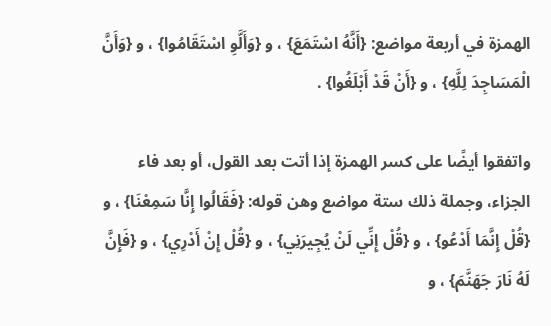الهمزة في أربعة مواضع: {أَنَّهُ اسْتَمَعَ} ، و {وَأَلَّوِ اسْتَقَامُوا} ، و {وَأَنَّ الْمَسَاجِدَ لِلَّهِ} ، و {أَنْ قَدْ أَبْلَغُوا} .

واتفقوا أيضًا على كسر الهمزة إذا أتت بعد القول، أو بعد فاء الجزاء، وجملة ذلك ستة مواضع وهن قوله: {فَقَالُوا إِنَّا سَمِعْنَا} ، و {قُلْ إِنَّمَا أَدْعُو} ، و {قُلْ إِنِّي لَنْ يُجِيرَنِي} ، و {قُلْ إِنْ أَدْرِي} ، و {فَإِنَّ لَهُ نَارَ جَهَنَّمَ} ، و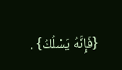{فَإِنَّهُ يَسْلُكُ} .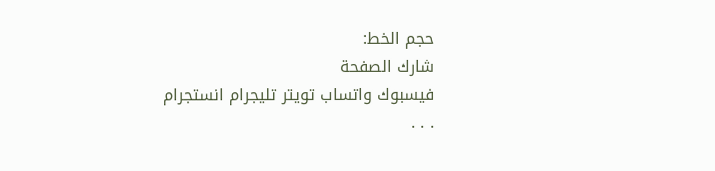حجم الخط:
شارك الصفحة
فيسبوك واتساب تويتر تليجرام انستجرام
. . .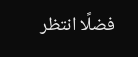فضلًا انتظر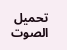تحميل الصوت